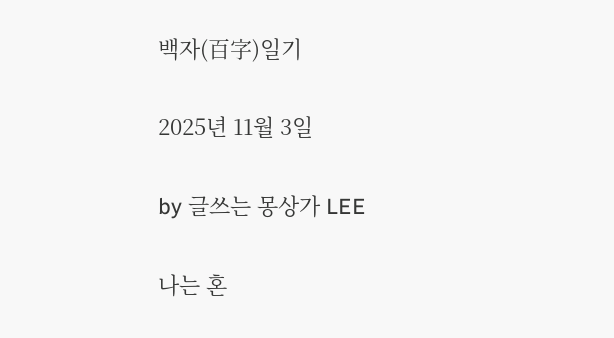백자(百字)일기

2025년 11월 3일

by 글쓰는 몽상가 LEE

나는 혼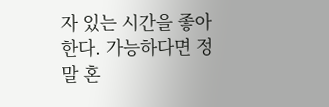자 있는 시간을 좋아한다. 가능하다면 정말 혼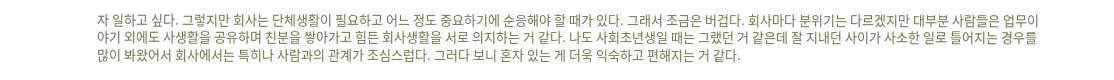자 일하고 싶다. 그렇지만 회사는 단체생활이 필요하고 어느 정도 중요하기에 순응해야 할 때가 있다. 그래서 조금은 버겁다. 회사마다 분위기는 다르겠지만 대부분 사람들은 업무이야기 외에도 사생활을 공유하며 친분을 쌓아가고 힘든 회사생활을 서로 의지하는 거 같다. 나도 사회초년생일 때는 그랬던 거 같은데 잘 지내던 사이가 사소한 일로 틀어지는 경우를 많이 봐왔어서 회사에서는 특히나 사람과의 관계가 조심스럽다. 그러다 보니 혼자 있는 게 더욱 익숙하고 편해지는 거 같다.